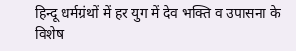हिन्दू धर्मग्रंथों में हर युग में देव भक्ति व उपासना के विशेष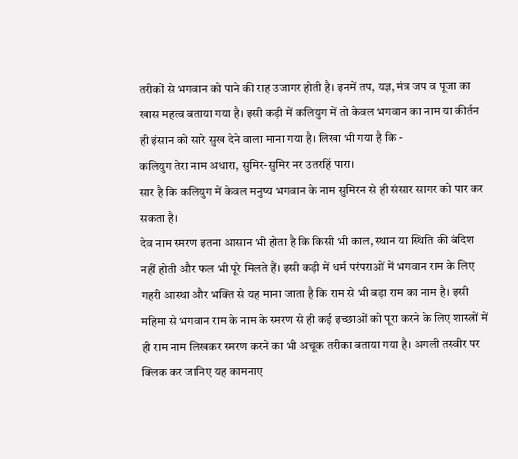तरीकों से भगवान को पाने की राह उजागर होती है। इनमें तप, यज्ञ, मंत्र जप व पूजा का खास महत्व बताया गया है। इसी कड़ी में कलियुग में तो केवल भगवान का नाम या कीर्तन ही इंसान को सारे सुख देने वाला माना गया है। लिखा भी गया है कि -
कलियुग तेरा नाम अधारा, सुमिर-सुमिर नर उतरहिं पारा।
सार है कि कलियुग में केवल मनुष्य भगवान के नाम सुमिरन से ही संसार सागर को पार कर सकता है।
देव नाम स्मरण इतना आसान भी होता है कि किसी भी काल, स्थान या स्थिति की बंदिश नहीं होती और फल भी पूरे मिलते हैं। इसी कड़ी में धर्म परंपराओं में भगवान राम के लिए गहरी आस्था और भक्ति से यह माना जाता है कि राम से भी बड़ा राम का नाम है। इसी महिमा से भगवान राम के नाम के स्मरण से ही कई इच्छाओं को पूरा करने के लिए शास्त्रों में ही राम नाम लिखकर स्मरण करने का भी अचूक तरीका बताया गया है। अगली तस्वीर पर क्लिक कर जानिए यह कामनाए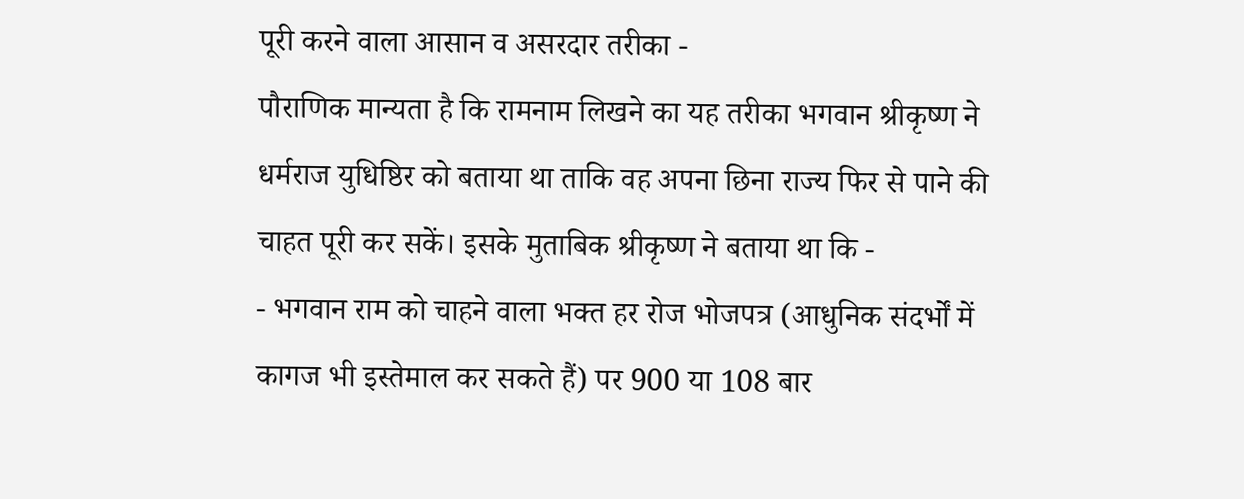पूरी करने वाला आसान व असरदार तरीका -
पौराणिक मान्यता है कि रामनाम लिखने का यह तरीका भगवान श्रीकृष्ण ने धर्मराज युधिष्ठिर को बताया था ताकि वह अपना छिना राज्य फिर से पाने की चाहत पूरी कर सकें। इसके मुताबिक श्रीकृष्ण ने बताया था कि -
- भगवान राम को चाहने वाला भक्त हर रोज भोजपत्र (आधुनिक संदर्भों में कागज भी इस्तेमाल कर सकते हैं) पर 900 या 108 बार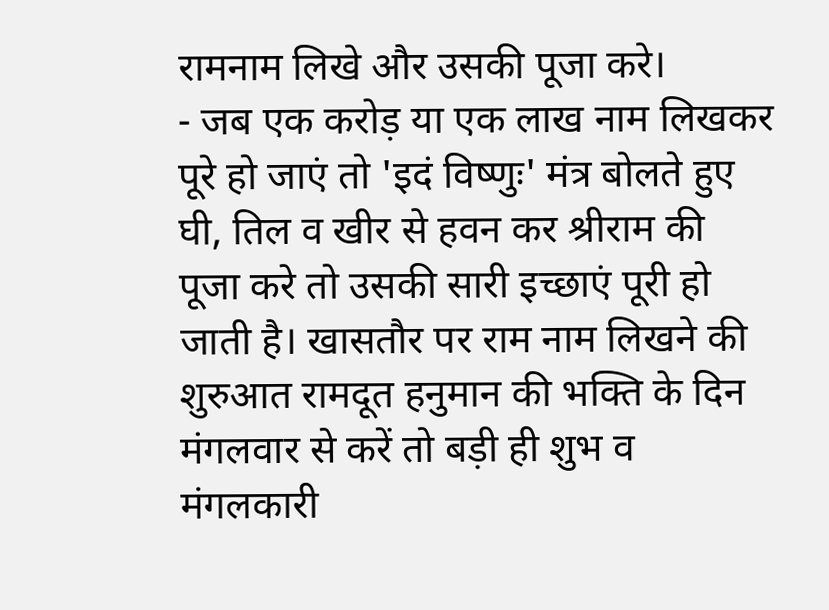रामनाम लिखे और उसकी पूजा करे।
- जब एक करोड़ या एक लाख नाम लिखकर पूरे हो जाएं तो 'इदं विष्णुः' मंत्र बोलते हुए घी, तिल व खीर से हवन कर श्रीराम की पूजा करे तो उसकी सारी इच्छाएं पूरी हो जाती है। खासतौर पर राम नाम लिखने की शुरुआत रामदूत हनुमान की भक्ति के दिन मंगलवार से करें तो बड़ी ही शुभ व मंगलकारी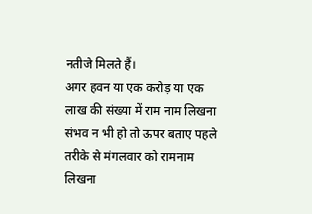नतीजे मिलते हैं।
अगर हवन या एक करोड़ या एक लाख की संख्या में राम नाम लिखना संभव न भी हो तो ऊपर बताए पहले तरीके से मंगलवार को रामनाम लिखना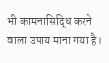भी कामनासिद्धि करने वाला उपाय माना गया है।